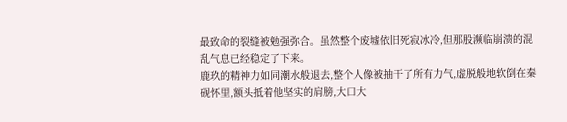最致命的裂缝被勉强弥合。虽然整个废墟依旧死寂冰冷,但那股濒临崩溃的混乱气息已经稳定了下来。
鹿玖的精神力如同潮水般退去,整个人像被抽干了所有力气,虚脱般地软倒在秦砚怀里,额头抵着他坚实的肩膀,大口大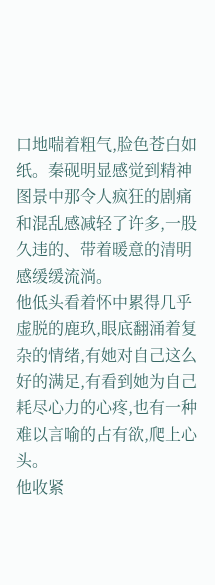口地喘着粗气,脸色苍白如纸。秦砚明显感觉到精神图景中那令人疯狂的剧痛和混乱感减轻了许多,一股久违的、带着暖意的清明感缓缓流淌。
他低头看着怀中累得几乎虚脱的鹿玖,眼底翻涌着复杂的情绪,有她对自己这么好的满足,有看到她为自己耗尽心力的心疼,也有一种难以言喻的占有欲,爬上心头。
他收紧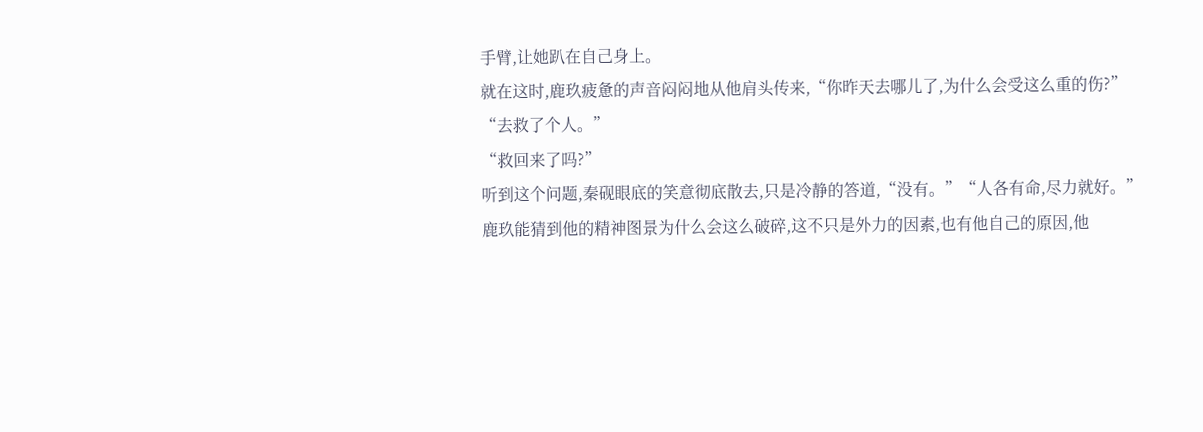手臂,让她趴在自己身上。
就在这时,鹿玖疲惫的声音闷闷地从他肩头传来,“你昨天去哪儿了,为什么会受这么重的伤?”
“去救了个人。”
“救回来了吗?”
听到这个问题,秦砚眼底的笑意彻底散去,只是冷静的答道,“没有。”“人各有命,尽力就好。”
鹿玖能猜到他的精神图景为什么会这么破碎,这不只是外力的因素,也有他自己的原因,他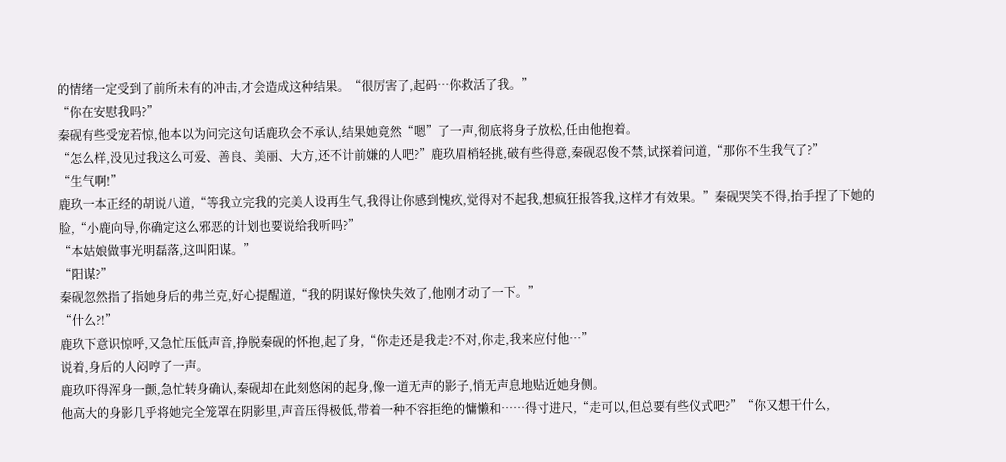的情绪一定受到了前所未有的冲击,才会造成这种结果。“很厉害了,起码…你救活了我。”
“你在安慰我吗?”
秦砚有些受宠若惊,他本以为问完这句话鹿玖会不承认,结果她竟然“嗯”了一声,彻底将身子放松,任由他抱着。
“怎么样,没见过我这么可爱、善良、美丽、大方,还不计前嫌的人吧?”鹿玖眉梢轻挑,破有些得意,秦砚忍俊不禁,试探着问道,“那你不生我气了?”
“生气啊!”
鹿玖一本正经的胡说八道,“等我立完我的完美人设再生气,我得让你感到愧疚,觉得对不起我,想疯狂报答我,这样才有效果。”秦砚哭笑不得,抬手捏了下她的脸,“小鹿向导,你确定这么邪恶的计划也要说给我听吗?”
“本姑娘做事光明磊落,这叫阳谋。”
“阳谋?”
秦砚忽然指了指她身后的弗兰克,好心提醒道,“我的阴谋好像快失效了,他刚才动了一下。”
“什么?!”
鹿玖下意识惊呼,又急忙压低声音,挣脱秦砚的怀抱,起了身,“你走还是我走?不对,你走,我来应付他…”
说着,身后的人闷哼了一声。
鹿玖吓得浑身一颤,急忙转身确认,秦砚却在此刻悠闲的起身,像一道无声的影子,悄无声息地贴近她身侧。
他高大的身影几乎将她完全笼罩在阴影里,声音压得极低,带着一种不容拒绝的慵懒和……得寸进尺,“走可以,但总要有些仪式吧?”“你又想干什么,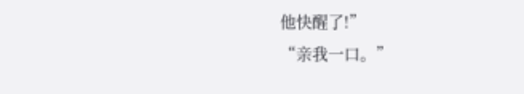他快醒了!”
“亲我一口。”